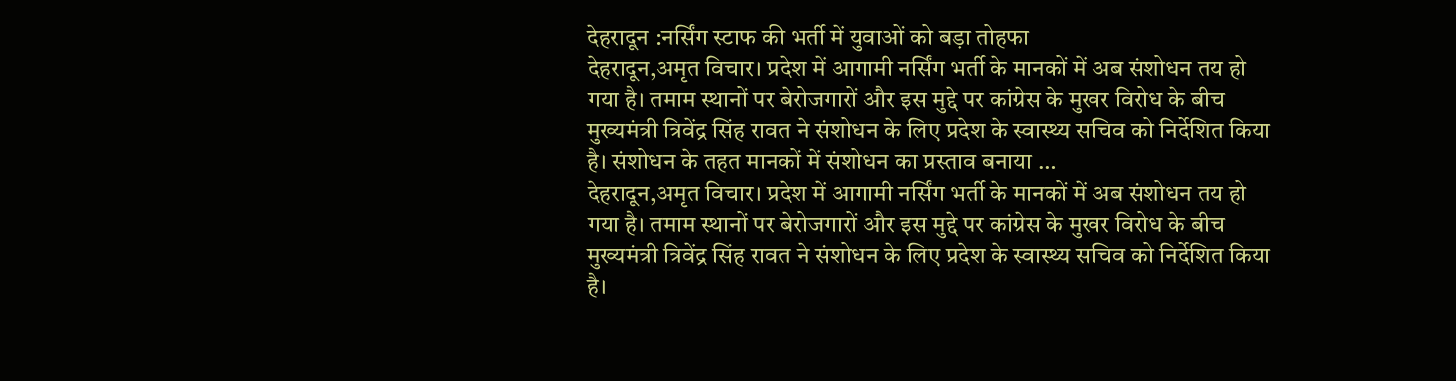देहरादून :नर्सिंग स्टाफ की भर्ती में युवाओं को बड़ा तोहफा
देहरादून,अमृत विचार। प्रदेश में आगामी नर्सिंग भर्ती के मानकों में अब संशोधन तय हो गया है। तमाम स्थानों पर बेरोजगारों और इस मुद्दे पर कांग्रेस के मुखर विरोध के बीच मुख्यमंत्री त्रिवेंद्र सिंह रावत ने संशोधन के लिए प्रदेश के स्वास्थ्य सचिव को निर्देशित किया है। संशोधन के तहत मानकों में संशोधन का प्रस्ताव बनाया …
देहरादून,अमृत विचार। प्रदेश में आगामी नर्सिंग भर्ती के मानकों में अब संशोधन तय हो गया है। तमाम स्थानों पर बेरोजगारों और इस मुद्दे पर कांग्रेस के मुखर विरोध के बीच मुख्यमंत्री त्रिवेंद्र सिंह रावत ने संशोधन के लिए प्रदेश के स्वास्थ्य सचिव को निर्देशित किया है।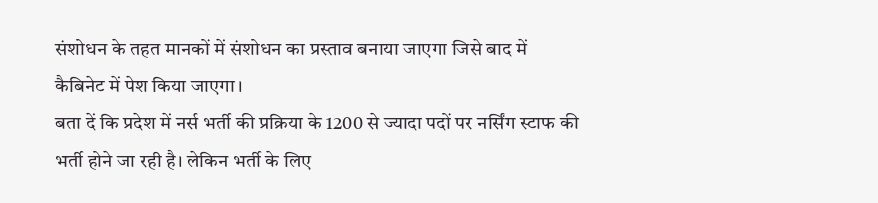संशोधन के तहत मानकों में संशोधन का प्रस्ताव बनाया जाएगा जिसे बाद में कैबिनेट में पेश किया जाएगा।
बता दें कि प्रदेश में नर्स भर्ती की प्रक्रिया के 1200 से ज्यादा पदों पर नर्सिंग स्टाफ की भर्ती होने जा रही है। लेकिन भर्ती के लिए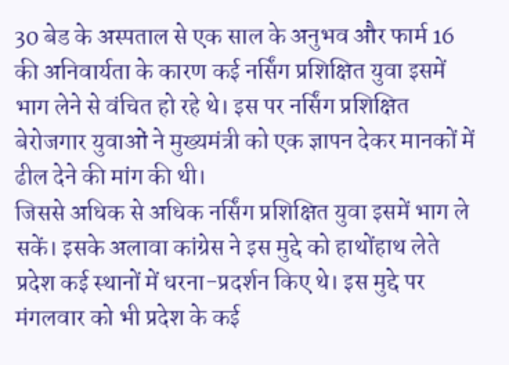30 बेड के अस्पताल से एक साल के अनुभव और फार्म 16 की अनिवार्यता के कारण कई नर्सिंग प्रशिक्षित युवा इसमें भाग लेने से वंचित हो रहे थे। इस पर नर्सिंग प्रशिक्षित बेरोजगार युवाओं ने मुख्यमंत्री को एक ज्ञापन देकर मानकों में ढील देने की मांग की थी।
जिससे अधिक से अधिक नर्सिंग प्रशिक्षित युवा इसमें भाग ले सकें। इसके अलावा कांग्रेस ने इस मुद्दे को हाथोंहाथ लेते प्रदेश कई स्थानों में धरना-प्रदर्शन किए थे। इस मुद्दे पर मंगलवार को भी प्रदेश के कई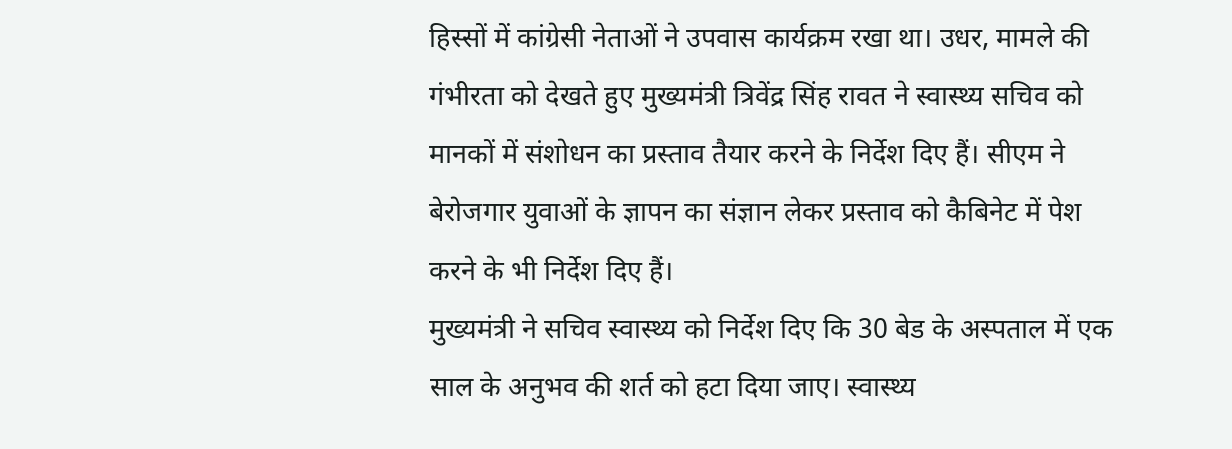हिस्सों में कांग्रेसी नेताओं ने उपवास कार्यक्रम रखा था। उधर, मामले की गंभीरता को देखते हुए मुख्यमंत्री त्रिवेंद्र सिंह रावत ने स्वास्थ्य सचिव को मानकों में संशोधन का प्रस्ताव तैयार करने के निर्देश दिए हैं। सीएम ने बेरोजगार युवाओं के ज्ञापन का संज्ञान लेकर प्रस्ताव को कैबिनेट में पेश करने के भी निर्देश दिए हैं।
मुख्यमंत्री ने सचिव स्वास्थ्य को निर्देश दिए कि 30 बेड के अस्पताल में एक साल के अनुभव की शर्त को हटा दिया जाए। स्वास्थ्य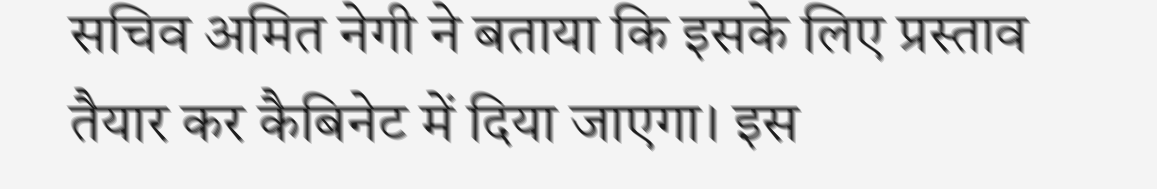सचिव अमित नेगी ने बताया कि इसके लिए प्रस्ताव तैयार कर कैबिनेट में दिया जाएगा। इस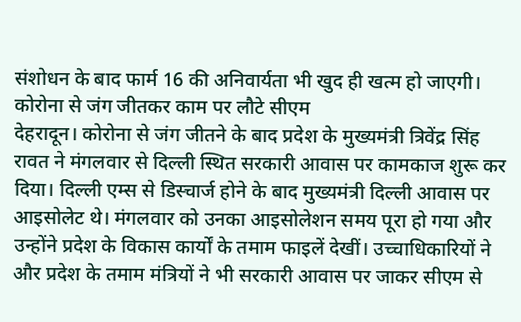संशोधन के बाद फार्म 16 की अनिवार्यता भी खुद ही खत्म हो जाएगी।
कोरोना से जंग जीतकर काम पर लौटे सीएम
देहरादून। कोरोना से जंग जीतने के बाद प्रदेश के मुख्यमंत्री त्रिवेंद्र सिंह रावत ने मंगलवार से दिल्ली स्थित सरकारी आवास पर कामकाज शुरू कर दिया। दिल्ली एम्स से डिस्चार्ज होने के बाद मुख्यमंत्री दिल्ली आवास पर आइसोलेट थे। मंगलवार को उनका आइसोलेशन समय पूरा हो गया और उन्होंने प्रदेश के विकास कार्यों के तमाम फाइलें देखीं। उच्चाधिकारियों ने और प्रदेश के तमाम मंत्रियों ने भी सरकारी आवास पर जाकर सीएम से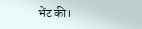भेंट की।